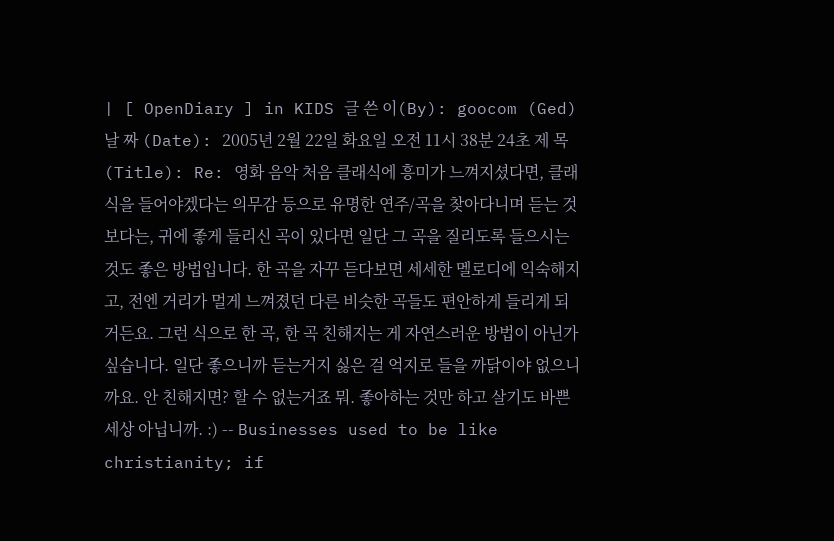| [ OpenDiary ] in KIDS 글 쓴 이(By): goocom (Ged) 날 짜 (Date): 2005년 2월 22일 화요일 오전 11시 38분 24초 제 목(Title): Re: 영화 음악 처음 클래식에 흥미가 느껴지셨다면, 클래식을 들어야겠다는 의무감 등으로 유명한 연주/곡을 찾아다니며 듣는 것보다는, 귀에 좋게 들리신 곡이 있다면 일단 그 곡을 질리도록 들으시는 것도 좋은 방법입니다. 한 곡을 자꾸 듣다보면 세세한 멜로디에 익숙해지고, 전엔 거리가 멀게 느껴졌던 다른 비슷한 곡들도 편안하게 들리게 되거든요. 그런 식으로 한 곡, 한 곡 친해지는 게 자연스러운 방법이 아닌가 싶습니다. 일단 좋으니까 듣는거지 싫은 걸 억지로 들을 까닭이야 없으니까요. 안 친해지면? 할 수 없는거죠 뭐. 좋아하는 것만 하고 살기도 바쁜 세상 아닙니까. :) -- Businesses used to be like christianity; if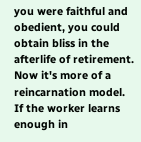you were faithful and obedient, you could obtain bliss in the afterlife of retirement. Now it's more of a reincarnation model. If the worker learns enough in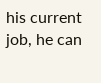his current job, he can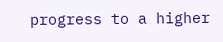progress to a higher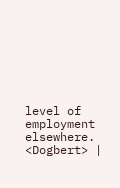level of employment elsewhere. <Dogbert> |